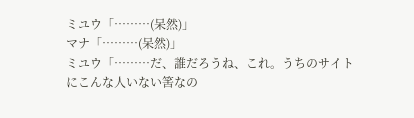ミユウ「………(呆然)」
マナ「………(呆然)」
ミユウ「………だ、誰だろうね、これ。うちのサイトにこんな人いない筈なの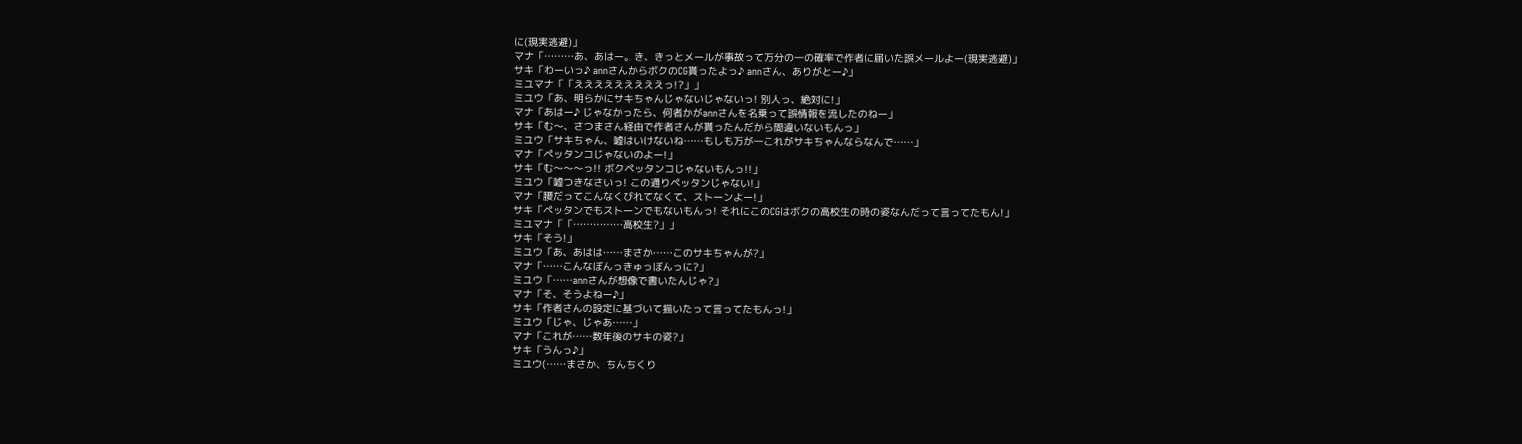に(現実逃避)」
マナ「………あ、あはー。き、きっとメールが事故って万分の一の確率で作者に届いた誤メールよー(現実逃避)」
サキ「わーいっ♪ annさんからボクのCG貰ったよっ♪ annさん、ありがとー♪」
ミユマナ「「えええええええええっ!?」」
ミユウ「あ、明らかにサキちゃんじゃないじゃないっ! 別人っ、絶対に!」
マナ「あはー♪ じゃなかったら、何者かがannさんを名乗って誤情報を流したのねー」
サキ「む〜、さつまさん経由で作者さんが貰ったんだから間違いないもんっ」
ミユウ「サキちゃん、嘘はいけないね……もしも万が一これがサキちゃんならなんで……」
マナ「ペッタンコじゃないのよー!」
サキ「む〜〜〜っ!! ボクペッタンコじゃないもんっ!!」
ミユウ「嘘つきなさいっ! この通りペッタンじゃない!」
マナ「腰だってこんなくびれてなくて、ストーンよー!」
サキ「ペッタンでもストーンでもないもんっ! それにこのCGはボクの高校生の時の姿なんだって言ってたもん!」
ミユマナ「「……………高校生?」」
サキ「そう!」
ミユウ「あ、あはは……まさか……このサキちゃんが?」
マナ「……こんなぼんっきゅっぼんっに?」
ミユウ「……annさんが想像で書いたんじゃ?」
マナ「そ、そうよねー♪」
サキ「作者さんの設定に基づいて描いたって言ってたもんっ!」
ミユウ「じゃ、じゃあ……」
マナ「これが……数年後のサキの姿?」
サキ「うんっ♪」
ミユウ(……まさか、ちんちくり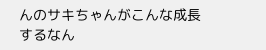んのサキちゃんがこんな成長するなん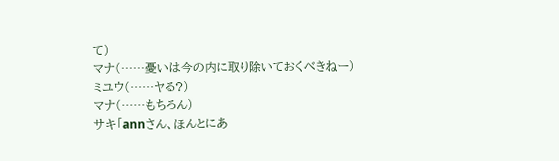て)
マナ(……憂いは今の内に取り除いておくべきねー)
ミユウ(……ヤる?)
マナ(……もちろん)
サキ「annさん、ほんとにあ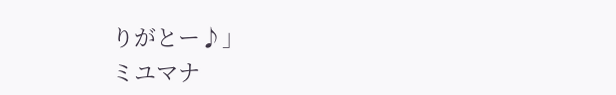りがとー♪」
ミユマナ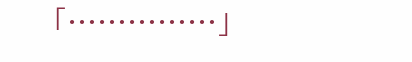「……………」